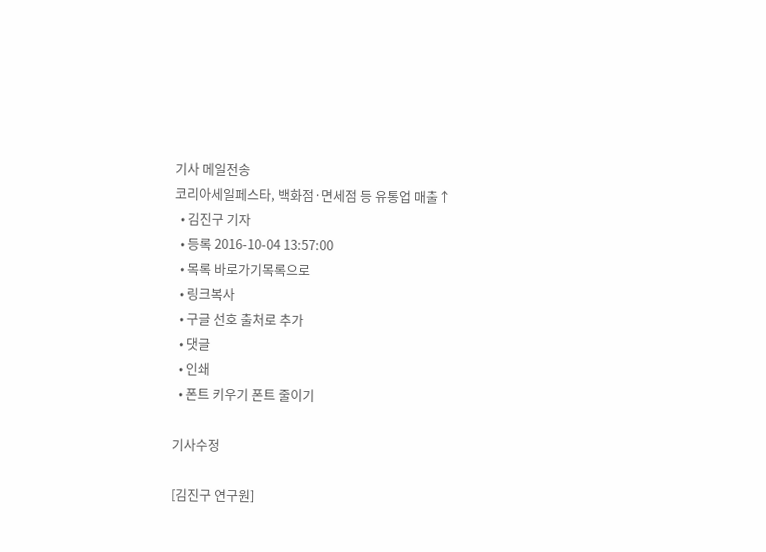기사 메일전송
코리아세일페스타, 백화점·면세점 등 유통업 매출↑
  • 김진구 기자
  • 등록 2016-10-04 13:57:00
  • 목록 바로가기목록으로
  • 링크복사
  • 구글 선호 출처로 추가
  • 댓글
  • 인쇄
  • 폰트 키우기 폰트 줄이기

기사수정

[김진구 연구원]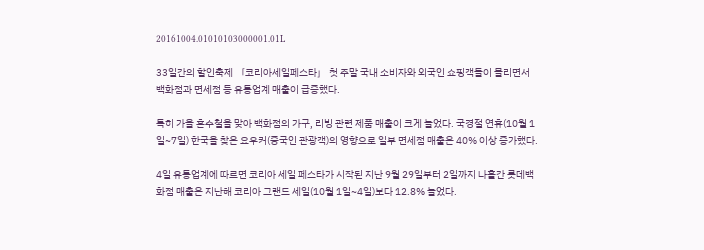20161004.01010103000001.01L

33일간의 할인축제 「코리아세일페스타」 첫 주말 국내 소비자와 외국인 쇼핑객들이 몰리면서 백화점과 면세점 등 유통업계 매출이 급증했다.

특히 가을 혼수철을 맞아 백화점의 가구, 리빙 관련 제품 매출이 크게 늘었다. 국경절 연휴(10월 1일~7일) 한국을 찾은 요우커(중국인 관광객)의 영향으로 일부 면세점 매출은 40% 이상 증가했다.

4일 유통업계에 따르면 코리아 세일 페스타가 시작된 지난 9월 29일부터 2일까지 나흘간 롯데백화점 매출은 지난해 코리아 그랜드 세일(10월 1일~4일)보다 12.8% 늘었다.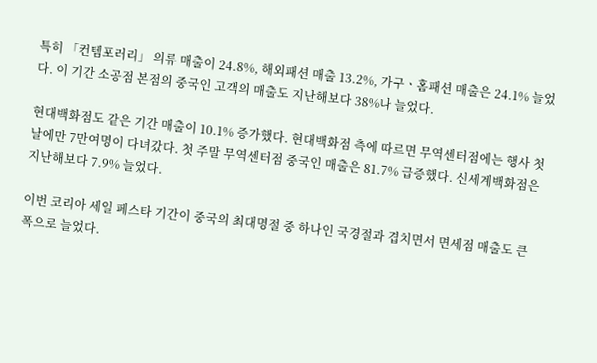특히 「컨템포러리」 의류 매출이 24.8%, 해외패션 매출 13.2%, 가구ㆍ홈패션 매출은 24.1% 늘었다. 이 기간 소공점 본점의 중국인 고객의 매출도 지난해보다 38%나 늘었다.

현대백화점도 같은 기간 매출이 10.1% 증가했다. 현대백화점 측에 따르면 무역센터점에는 행사 첫날에만 7만여명이 다녀갔다. 첫 주말 무역센터점 중국인 매출은 81.7% 급증했다. 신세계백화점은 지난해보다 7.9% 늘었다.

이번 코리아 세일 페스타 기간이 중국의 최대명절 중 하나인 국경절과 겹치면서 면세점 매출도 큰 폭으로 늘었다.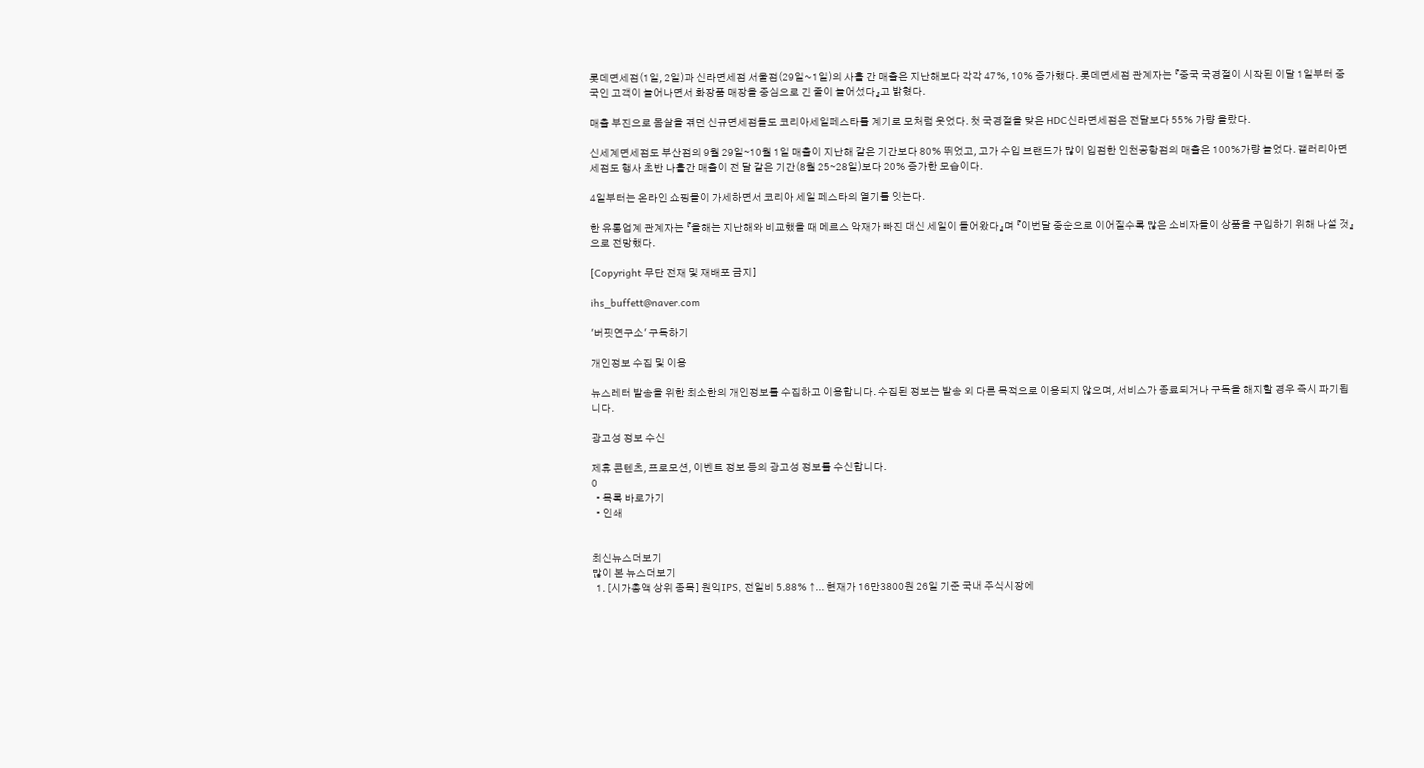롯데면세점(1일, 2일)과 신라면세점 서울점(29일~1일)의 사흘 간 매출은 지난해보다 각각 47%, 10% 증가했다. 롯데면세점 관계자는 『중국 국경절이 시작된 이달 1일부터 중국인 고객이 늘어나면서 화장품 매장을 중심으로 긴 줄이 늘어섰다』고 밝혔다.

매출 부진으로 몸살을 겪던 신규면세점들도 코리아세일페스타를 계기로 모처럼 웃었다. 첫 국경절을 맞은 HDC신라면세점은 전달보다 55% 가량 올랐다.

신세계면세점도 부산점의 9월 29일∼10월 1일 매출이 지난해 같은 기간보다 80% 뛰었고, 고가 수입 브랜드가 많이 입점한 인천공항점의 매출은 100%가량 늘었다. 갤러리아면세점도 행사 초반 나흘간 매출이 전 달 같은 기간(8월 25∼28일)보다 20% 증가한 모습이다.

4일부터는 온라인 쇼핑몰이 가세하면서 코리아 세일 페스타의 열기를 잇는다.

한 유통업계 관계자는 『올해는 지난해와 비교했을 때 메르스 악재가 빠진 대신 세일이 들어왔다』며 『이번달 중순으로 이어질수록 많은 소비자들이 상품을 구입하기 위해 나설 것』으로 전망했다.

[Copyright 무단 전재 및 재배포 금지]

ihs_buffett@naver.com

'버핏연구소' 구독하기

개인정보 수집 및 이용

뉴스레터 발송을 위한 최소한의 개인정보를 수집하고 이용합니다. 수집된 정보는 발송 외 다른 목적으로 이용되지 않으며, 서비스가 종료되거나 구독을 해지할 경우 즉시 파기됩니다.

광고성 정보 수신

제휴 콘텐츠, 프로모션, 이벤트 정보 등의 광고성 정보를 수신합니다.
0
  • 목록 바로가기
  • 인쇄


최신뉴스더보기
많이 본 뉴스더보기
  1. [시가총액 상위 종목] 원익IPS, 전일비 5.88% ↑... 현재가 16만3800원 26일 기준 국내 주식시장에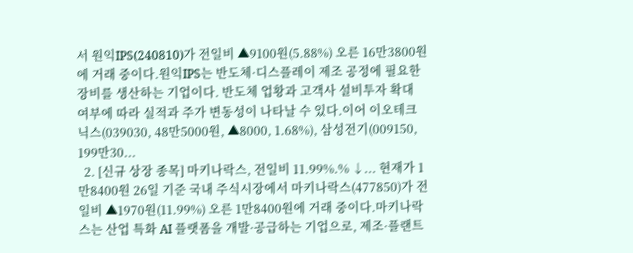서 원익IPS(240810)가 전일비 ▲9100원(5.88%) 오른 16만3800원에 거래 중이다.원익IPS는 반도체·디스플레이 제조 공정에 필요한 장비를 생산하는 기업이다. 반도체 업황과 고객사 설비투자 확대 여부에 따라 실적과 주가 변동성이 나타날 수 있다.이어 이오테크닉스(039030, 48만5000원, ▲8000, 1.68%), 삼성전기(009150, 199만30...
  2. [신규 상장 종목] 마키나락스, 전일비 11.99%.% ↓... 현재가 1만8400원 26일 기준 국내 주식시장에서 마키나락스(477850)가 전일비 ▲1970원(11.99%) 오른 1만8400원에 거래 중이다.마키나락스는 산업 특화 AI 플랫폼을 개발·공급하는 기업으로, 제조·플랜트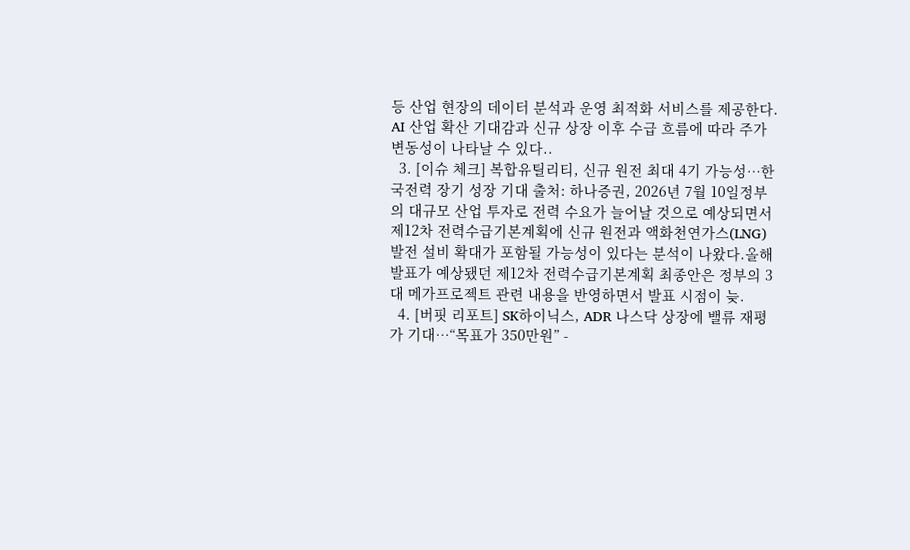등 산업 현장의 데이터 분석과 운영 최적화 서비스를 제공한다. AI 산업 확산 기대감과 신규 상장 이후 수급 흐름에 따라 주가 변동성이 나타날 수 있다..
  3. [이슈 체크] 복합유틸리티, 신규 원전 최대 4기 가능성…한국전력 장기 성장 기대 출처: 하나증권, 2026년 7월 10일정부의 대규모 산업 투자로 전력 수요가 늘어날 것으로 예상되면서 제12차 전력수급기본계획에 신규 원전과 액화천연가스(LNG) 발전 설비 확대가 포함될 가능성이 있다는 분석이 나왔다.올해 발표가 예상됐던 제12차 전력수급기본계획 최종안은 정부의 3대 메가프로젝트 관련 내용을 반영하면서 발표 시점이 늦.
  4. [버핏 리포트] SK하이닉스, ADR 나스닥 상장에 밸류 재평가 기대…“목표가 350만원” -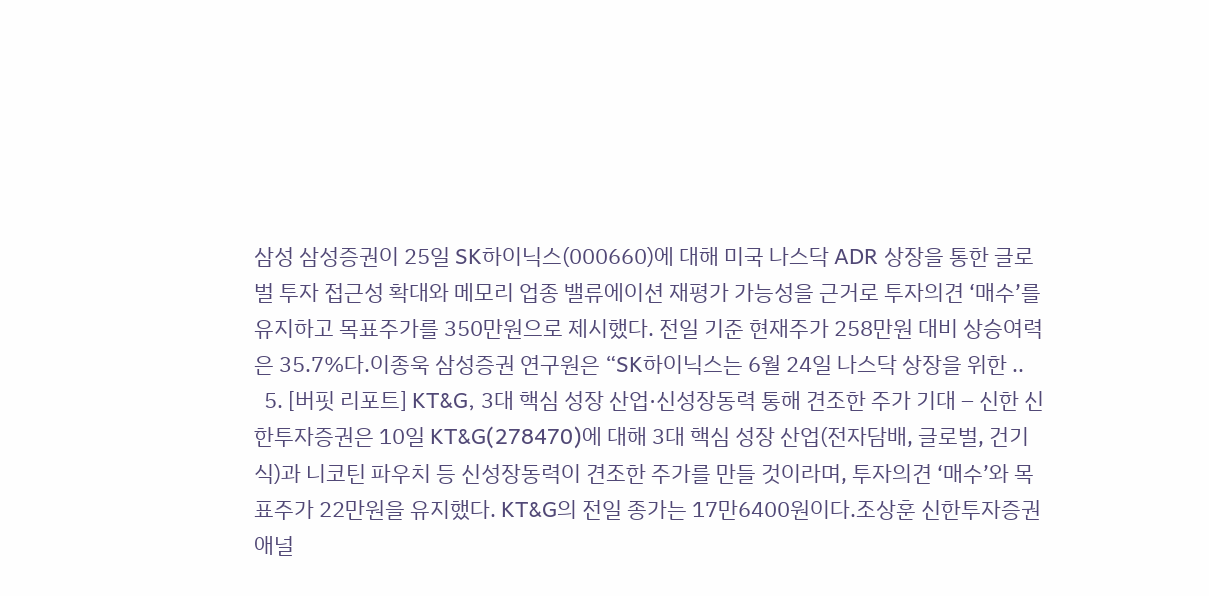삼성 삼성증권이 25일 SK하이닉스(000660)에 대해 미국 나스닥 ADR 상장을 통한 글로벌 투자 접근성 확대와 메모리 업종 밸류에이션 재평가 가능성을 근거로 투자의견 ‘매수’를 유지하고 목표주가를 350만원으로 제시했다. 전일 기준 현재주가 258만원 대비 상승여력은 35.7%다.이종욱 삼성증권 연구원은 “SK하이닉스는 6월 24일 나스닥 상장을 위한 ..
  5. [버핏 리포트] KT&G, 3대 핵심 성장 산업·신성장동력 통해 견조한 주가 기대 – 신한 신한투자증권은 10일 KT&G(278470)에 대해 3대 핵심 성장 산업(전자담배, 글로벌, 건기식)과 니코틴 파우치 등 신성장동력이 견조한 주가를 만들 것이라며, 투자의견 ‘매수’와 목표주가 22만원을 유지했다. KT&G의 전일 종가는 17만6400원이다.조상훈 신한투자증권 애널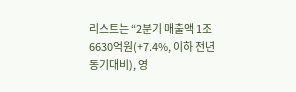리스트는 “2분기 매출액 1조6630억원(+7.4%, 이하 전년동기대비), 영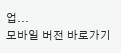업...
모바일 버전 바로가기